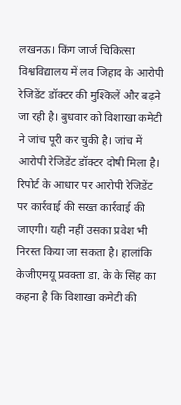लखनऊ। किंग जार्ज चिकित्सा विश्वविद्यालय में लव जिहाद के आरोपी रेजिडेंट डॉक्टर की मुश्किलें और बढ़ने जा रही है। बुधवार को विशाखा कमेटी ने जांच पूरी कर चुकी है। जांच में आरोपी रेजिडेंट डॉक्टर दोषी मिला है। रिपोर्ट के आधार पर आरोपी रेजिडेंट पर कार्रवाई की सख्त कार्रवाई की जाएगी। यही नहीं उसका प्रवेश भी निरस्त किया जा सकता है। हालांकि केजीएमयू प्रवक्ता डा. के के सिंह का कहना है कि विशाखा कमेटी की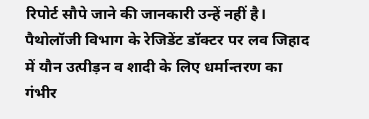रिपोर्ट सौपे जाने की जानकारी उन्हें नहीं है।
पैथोलॉजी विभाग के रेजिडेंट डॉक्टर पर लव जिहाद में यौन उत्पीड़न व शादी के लिए धर्मान्तरण का गंभीर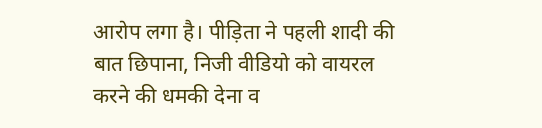आरोप लगा है। पीड़िता ने पहली शादी की बात छिपाना, निजी वीडियो को वायरल करने की धमकी देना व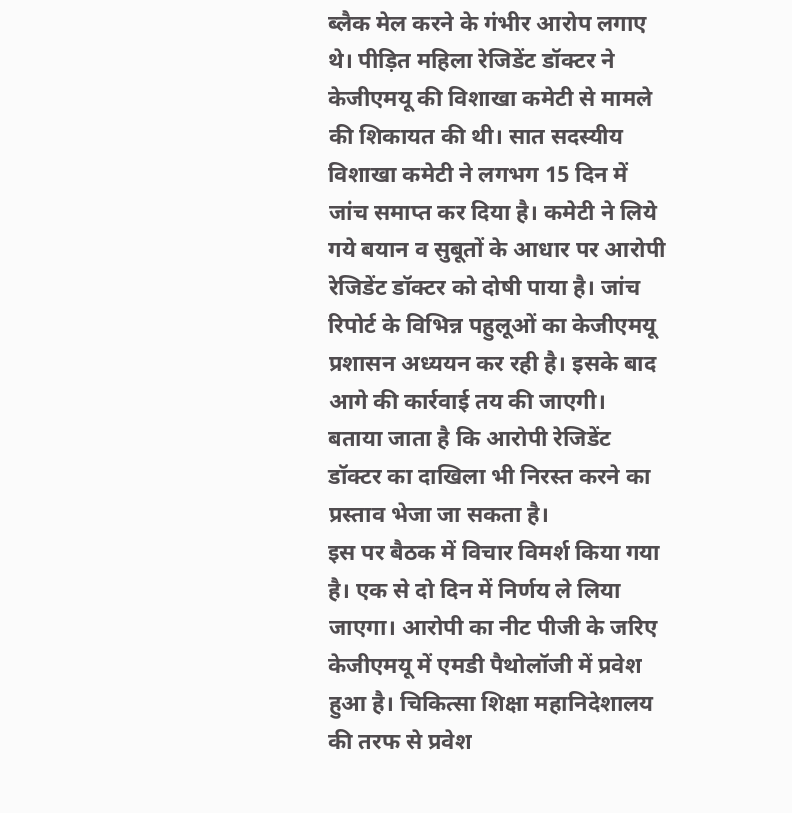ब्लैक मेल करने के गंभीर आरोप लगाए थे। पीड़ित महिला रेजिडेंट डॉक्टर ने केजीएमयू की विशाखा कमेटी से मामले की शिकायत की थी। सात सदस्यीय विशाखा कमेटी ने लगभग 15 दिन में जांच समाप्त कर दिया है। कमेटी ने लिये गये बयान व सुबूतों के आधार पर आरोपी रेजिडेंट डॉक्टर को दोषी पाया है। जांच रिपोर्ट के विभिन्न पहुलूओं का केजीएमयू प्रशासन अध्ययन कर रही है। इसके बाद आगे की कार्रवाई तय की जाएगी।
बताया जाता है कि आरोपी रेजिडेंट डॉक्टर का दाखिला भी निरस्त करने का प्रस्ताव भेजा जा सकता है।
इस पर बैठक में विचार विमर्श किया गया है। एक से दो दिन में निर्णय ले लिया जाएगा। आरोपी का नीट पीजी के जरिए केजीएमयू में एमडी पैथोलॉजी में प्रवेश हुआ है। चिकित्सा शिक्षा महानिदेशालय की तरफ से प्रवेश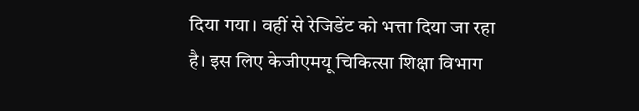दिया गया। वहीं से रेजिडेंट को भत्ता दिया जा रहा है। इस लिए केजीएमयू चिकित्सा शिक्षा विभाग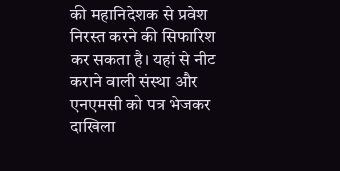की महानिदेशक से प्रवेश निरस्त करने की सिफारिश कर सकता है। यहां से नीट कराने वाली संस्था और एनएमसी को पत्र भेजकर दाखिला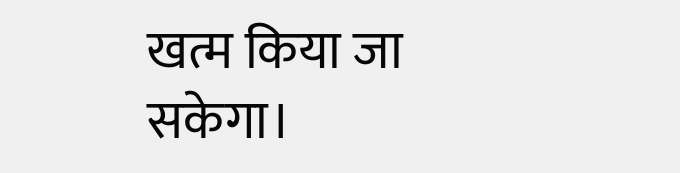खत्म किया जा सकेगा।